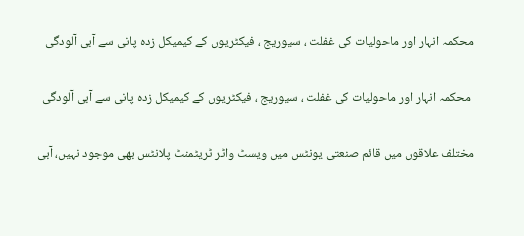محکمہ انہار اور ماحولیات کی غفلت ، سیوریج ، فیکٹریوں کے کیمیکل زدہ پانی سے آبی آلودگی

 محکمہ انہار اور ماحولیات کی غفلت ، سیوریج ، فیکٹریوں کے کیمیکل زدہ پانی سے آبی آلودگی

مختلف علاقوں میں قائم صنعتی یونٹس میں ویسٹ واٹر ٹریٹمنٹ پلانٹس بھی موجود نہیں، آبی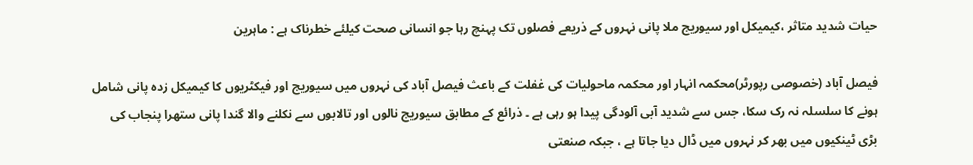حیات شدید متاثر ،کیمیکل اور سیوریج ملا پانی نہروں کے ذریعے فصلوں تک پہنچ رہا جو انسانی صحت کیلئے خطرناک ہے : ماہرین

فیصل آباد (خصوصی رپورٹر)محکمہ انہار اور محکمہ ماحولیات کی غفلت کے باعث فیصل آباد کی نہروں میں سیوریج اور فیکٹریوں کا کیمیکل زدہ پانی شامل ہونے کا سلسلہ نہ رک سکا، جس سے شدید آبی آلودگی پیدا ہو رہی ہے ۔ ذرائع کے مطابق سیوریج نالوں اور تالابوں سے نکلنے والا گندا پانی ستھرا پنجاب کی بڑی ٹینکیوں میں بھر کر نہروں میں ڈال دیا جاتا ہے ، جبکہ صنعتی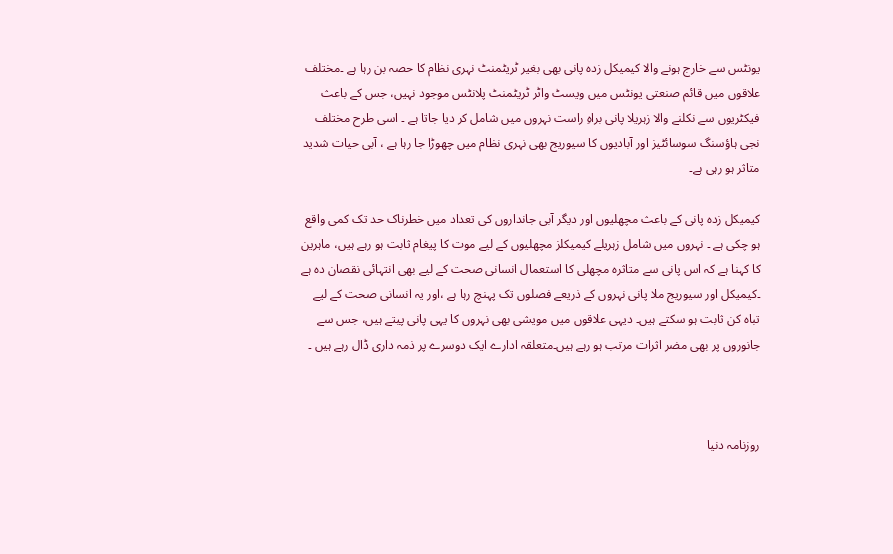یونٹس سے خارج ہونے والا کیمیکل زدہ پانی بھی بغیر ٹریٹمنٹ نہری نظام کا حصہ بن رہا ہے ۔مختلف علاقوں میں قائم صنعتی یونٹس میں ویسٹ واٹر ٹریٹمنٹ پلانٹس موجود نہیں، جس کے باعث فیکٹریوں سے نکلنے والا زہریلا پانی براہِ راست نہروں میں شامل کر دیا جاتا ہے ۔ اسی طرح مختلف نجی ہاؤسنگ سوسائٹیز اور آبادیوں کا سیوریج بھی نہری نظام میں چھوڑا جا رہا ہے ، آبی حیات شدید متاثر ہو رہی ہے۔

کیمیکل زدہ پانی کے باعث مچھلیوں اور دیگر آبی جانداروں کی تعداد میں خطرناک حد تک کمی واقع ہو چکی ہے ۔ نہروں میں شامل زہریلے کیمیکلز مچھلیوں کے لیے موت کا پیغام ثابت ہو رہے ہیں، ماہرین کا کہنا ہے کہ اس پانی سے متاثرہ مچھلی کا استعمال انسانی صحت کے لیے بھی انتہائی نقصان دہ ہے ۔کیمیکل اور سیوریج ملا پانی نہروں کے ذریعے فصلوں تک پہنچ رہا ہے ،اور یہ انسانی صحت کے لیے تباہ کن ثابت ہو سکتے ہیں۔ دیہی علاقوں میں مویشی بھی نہروں کا یہی پانی پیتے ہیں، جس سے جانوروں پر بھی مضر اثرات مرتب ہو رہے ہیں۔متعلقہ ادارے ایک دوسرے پر ذمہ داری ڈال رہے ہیں ۔



روزنامہ دنیا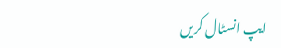ایپ انسٹال کریں